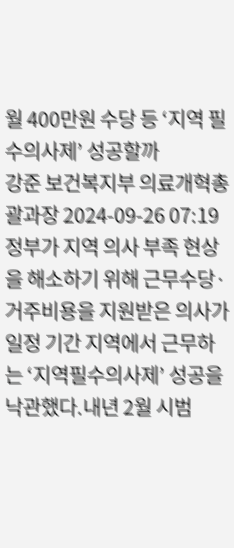월 400만원 수당 등 ‘지역 필수의사제’ 성공할까
강준 보건복지부 의료개혁총괄과장 2024-09-26 07:19
정부가 지역 의사 부족 현상을 해소하기 위해 근무수당·거주비용을 지원받은 의사가 일정 기간 지역에서 근무하는 ‘지역필수의사제’ 성공을 낙관했다.내년 2월 시범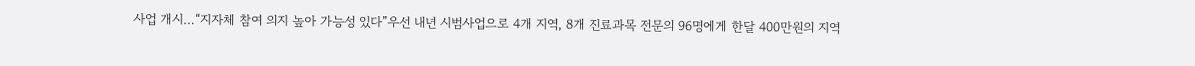사업 개시…“지자체 참여 의지 높아 가능성 있다”우선 내년 시범사업으로 4개 지역, 8개 진료과목 전문의 96명에게 한달 400만원의 지역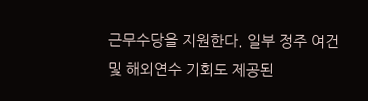근무수당을 지원한다. 일부 정주 여건 및 해외연수 기회도 제공된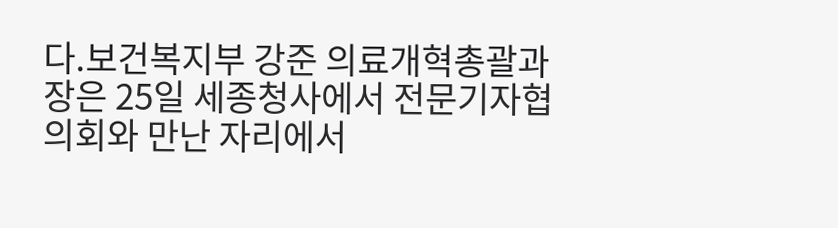다.보건복지부 강준 의료개혁총괄과장은 25일 세종청사에서 전문기자협의회와 만난 자리에서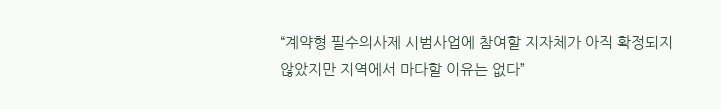“계약형 필수의사제 시범사업에 참여할 지자체가 아직 확정되지 않았지만 지역에서 마다할 이유는 없다”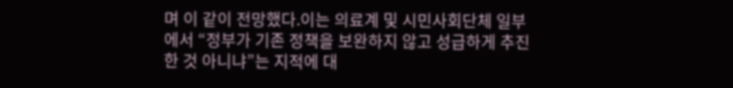며 이 같이 전망했다.이는 의료계 및 시민사회단체 일부에서 “정부가 기존 정책을 보완하지 않고 성급하게 추진한 것 아니냐”는 지적에 대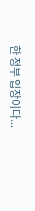한 정부 입장이다...